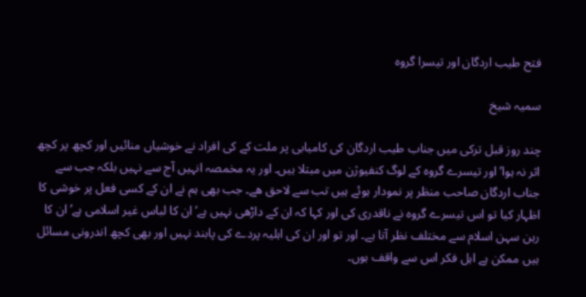فتح طیب اردگان اور تیسرا گروہ

سمیہ شیخ

چند روز قبل ترکی میں جناب طیب اردگان کی کامیابی پر ملت کے کی افراد نے خوشیاں منائیں اور کچھ پر کچھ اثر نہ ہوا’ اور تیسرے گروہ کے لوگ کنفیوژن میں مبتلا ہیں۔ اور یہ مخمصہ انہیں آج سے نہیں بلکہ جب سے جناب اردگان صاحب منظر پر نمودار ہوئے ہیں تب سے لاحق ھے۔ جب بھی ہم نے ان کے کسی فعل پر خوشی کا اظہار کیا تو اس تیسرے گروہ نے ناقدری کی اور کہا کہ ان کے داڑھی نہیں ہے’ ان کا لباس غیر اسلامی ہے’ ان کا رہن سہن اسلام سے مختلف نظر آتا ہے۔ اور تو اور ان کی اہلیہ پردے کی پابند نہیں اور بھی کچھ اندرونی مسائل ہیں ممکن ہے اہل فکر اس سے واقف ہوں۔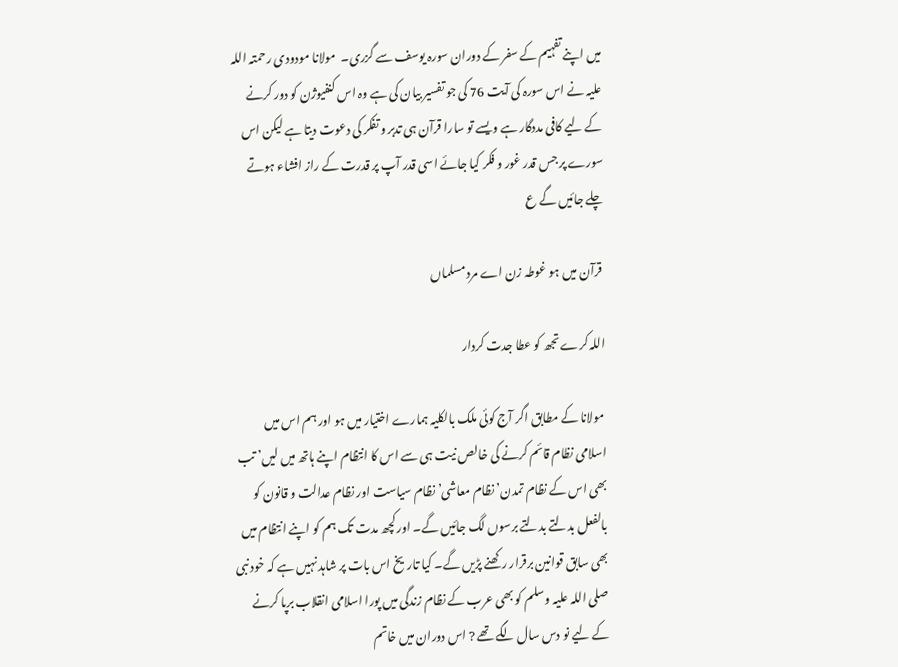میں اپنے تفہیم کے سفر کے دوران سورہ یوسف سے گزری۔  مولانا مودودی رحمتہ اللہ علیہ نے اس سورہ کی آیت 76 کی جو تفسیر بیان کی ہے وہ اس کنفیوژن کو دور کرنے کے لیے کافی مددگار ہے ویسے تو سارا قرآن ہی تدبر و تفکر کی دعوت دیتا ہے لیکن اس سورے پر جس قدر غور و فکر کیا جائے اسی قدر آپ پر قدرت کے راز افشاء ہوتے چلے جائیں گے ع

 قرآن میں ہو غوطہ زن اے مرد مسلماں

اللہ کرے تجھ کو عطا جدت کردار

 مولانا کے مطابق اگر آج کوئی ملک بالکلیہ ہمارے اختیار میں ہو اور ہم اس میں اسلامی نظام قائم کرنے کی خالص نیت ہی سے اس کا انتظام اپنے ہاتھ میں لیں’ تب بھی اس کے نظام تمدن’ نظام معاشی’ نظام سیاست اور نظام عدالت و قانون کو بالفعل بدلتے بدلتے برسوں لگ جائیں گے۔ اور کچھ مدت تک ہم کو اپنے انتظام میں بھی سابق قوانین برقرار رکھنے پڑیں گے۔ کیا تاریخ اس بات پر شاہد نہیں ہے کہ خود نبی صلی اللہ علیہ وسلم کو بھی عرب کے نظام زندگی میں پورا اسلامی انقلاب برپا کرنے کے لیے نو دس سال لگے تھے ? اس دوران میں خاتم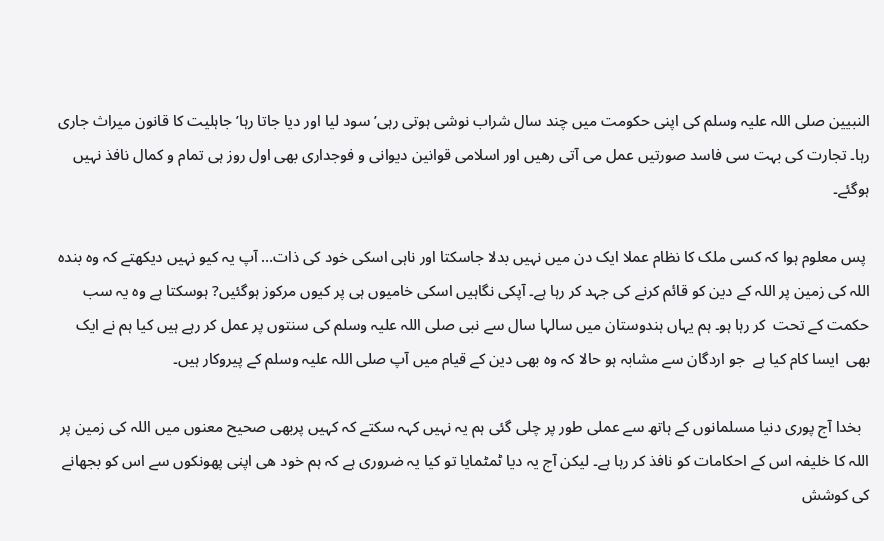النبیین صلی اللہ علیہ وسلم کی اپنی حکومت میں چند سال شراب نوشی ہوتی رہی’ سود لیا اور دیا جاتا رہا’ جاہلیت کا قانون میراث جاری رہا۔ تجارت کی بہت سی فاسد صورتیں عمل می آتی رھیں اور اسلامی قوانین دیوانی و فوجداری بھی اول روز ہی تمام و کمال نافذ نہیں ہوگئے۔

 پس معلوم ہوا کہ کسی ملک کا نظام عملا ایک دن میں نہیں بدلا جاسکتا اور ناہی اسکی خود کی ذات… آپ یہ کیو نہیں دیکھتے کہ وہ بندہ اللہ کی زمین پر اللہ کے دین کو قائم کرنے کی جہد کر رہا ہے۔ آپکی نگاہیں اسکی خامیوں ہی پر کیوں مرکوز ہوگئیں? ہوسکتا ہے وہ یہ سب حکمت کے تحت  کر رہا ہو۔ ہم یہاں ہندوستان میں سالہا سال سے نبی صلی اللہ علیہ وسلم کی سنتوں پر عمل کر رہے ہیں کیا ہم نے ایک بھی  ایسا کام کیا ہے  جو اردگان سے مشابہ ہو حالا کہ وہ بھی دین کے قیام میں آپ صلی اللہ علیہ وسلم کے پیروکار ہیں۔

  بخدا آج پوری دنیا مسلمانوں کے ہاتھ سے عملی طور پر چلی گئی ہم یہ نہیں کہہ سکتے کہ کہیں پربھی صحیح معنوں میں اللہ کی زمین پر اللہ کا خلیفہ اس کے احکامات کو نافذ کر رہا ہے۔ لیکن آج یہ دیا ٹمٹمایا تو کیا یہ ضروری ہے کہ ہم خود ھی اپنی پھونکوں سے اس کو بجھانے کی کوشش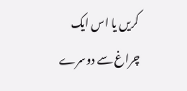کریں یا اس ایک  چراغ سے دوسرے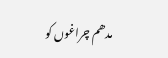مدھم چراغوں کو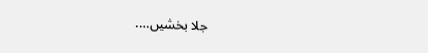جلا بخشیں….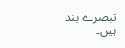تبصرے بند ہیں۔